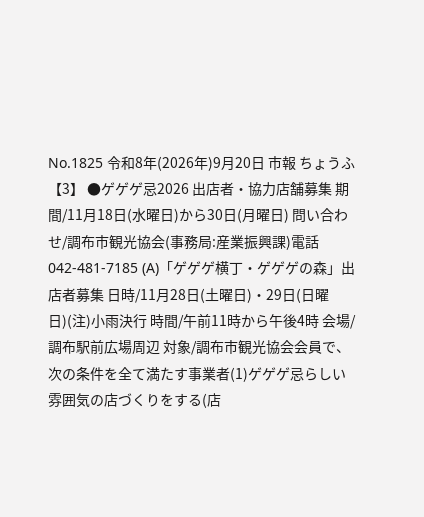No.1825 令和8年(2026年)9月20日 市報 ちょうふ 【3】 ●ゲゲゲ忌2026 出店者・協力店舗募集 期間/11月18日(水曜日)から30日(月曜日) 問い合わせ/調布市観光協会(事務局:産業振興課)電話042-481-7185 (A)「ゲゲゲ横丁・ゲゲゲの森」出店者募集 日時/11月28日(土曜日)・29日(日曜日)(注)小雨決行 時間/午前11時から午後4時 会場/調布駅前広場周辺 対象/調布市観光協会会員で、次の条件を全て満たす事業者(1)ゲゲゲ忌らしい雰囲気の店づくりをする(店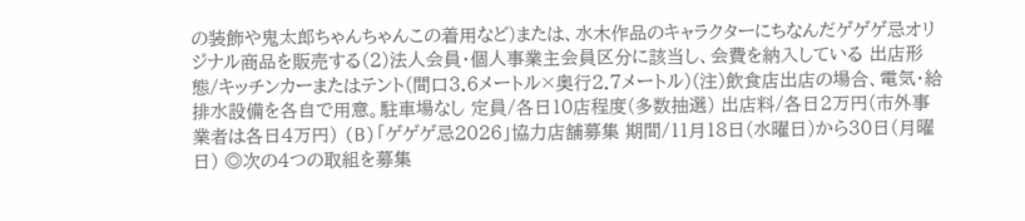の装飾や鬼太郎ちゃんちゃんこの着用など)または、水木作品のキャラクターにちなんだゲゲゲ忌オリジナル商品を販売する(2)法人会員・個人事業主会員区分に該当し、会費を納入している 出店形態/キッチンカーまたはテント(間口3.6メートル×奥行2.7メートル)(注)飲食店出店の場合、電気・給排水設備を各自で用意。駐車場なし 定員/各日10店程度(多数抽選) 出店料/各日2万円(市外事業者は各日4万円) (B)「ゲゲゲ忌2026」協力店舗募集 期間/11月18日(水曜日)から30日(月曜日) ◎次の4つの取組を募集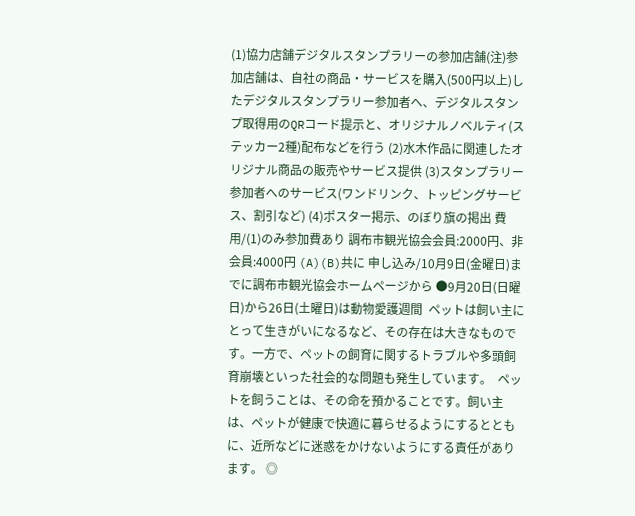(1)協力店舗デジタルスタンプラリーの参加店舗(注)参加店舗は、自社の商品・サービスを購入(500円以上)したデジタルスタンプラリー参加者へ、デジタルスタンプ取得用のQRコード提示と、オリジナルノベルティ(ステッカー2種)配布などを行う (2)水木作品に関連したオリジナル商品の販売やサービス提供 (3)スタンプラリー参加者へのサービス(ワンドリンク、トッピングサービス、割引など) (4)ポスター掲示、のぼり旗の掲出 費用/(1)のみ参加費あり 調布市観光協会会員:2000円、非会員:4000円 (A)(B)共に 申し込み/10月9日(金曜日)までに調布市観光協会ホームページから ●9月20日(日曜日)から26日(土曜日)は動物愛護週間  ペットは飼い主にとって生きがいになるなど、その存在は大きなものです。一方で、ペットの飼育に関するトラブルや多頭飼育崩壊といった社会的な問題も発生しています。  ペットを飼うことは、その命を預かることです。飼い主は、ペットが健康で快適に暮らせるようにするとともに、近所などに迷惑をかけないようにする責任があります。 ◎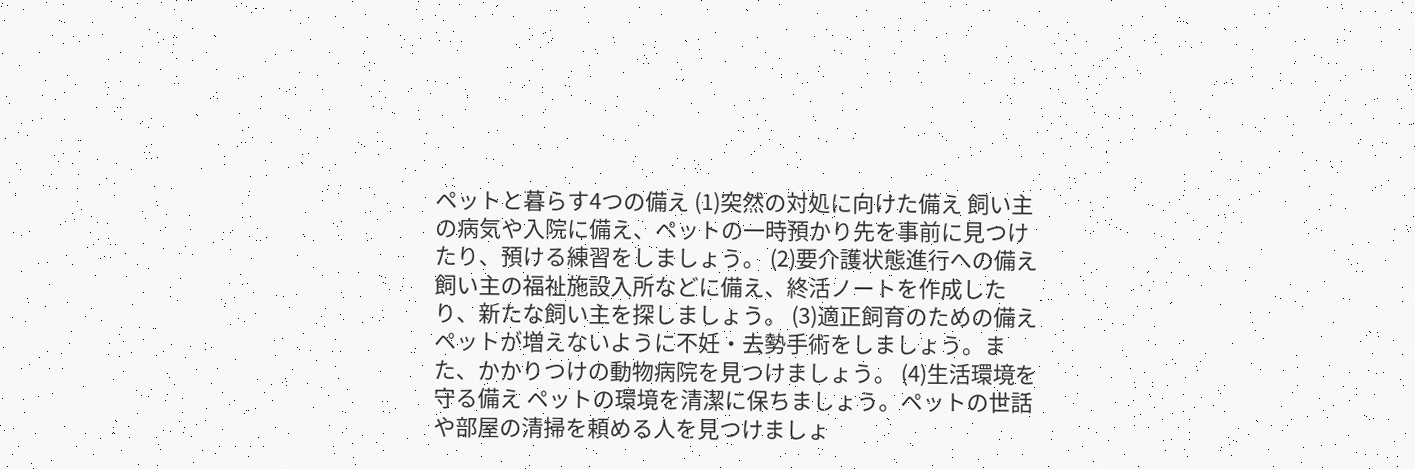ペットと暮らす4つの備え (1)突然の対処に向けた備え 飼い主の病気や入院に備え、ペットの一時預かり先を事前に見つけたり、預ける練習をしましょう。 (2)要介護状態進行への備え 飼い主の福祉施設入所などに備え、終活ノートを作成したり、新たな飼い主を探しましょう。 (3)適正飼育のための備え ペットが増えないように不妊・去勢手術をしましょう。また、かかりつけの動物病院を見つけましょう。 (4)生活環境を守る備え ペットの環境を清潔に保ちましょう。ペットの世話や部屋の清掃を頼める人を見つけましょ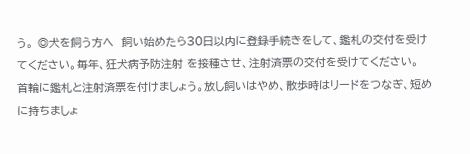う。 ◎犬を飼う方へ  飼い始めたら30日以内に登録手続きをして、鑑札の交付を受けてください。毎年、狂犬病予防注射 を接種させ、注射済票の交付を受けてください。  首輪に鑑札と注射済票を付けましょう。放し飼いはやめ、散歩時はリードをつなぎ、短めに持ちましょ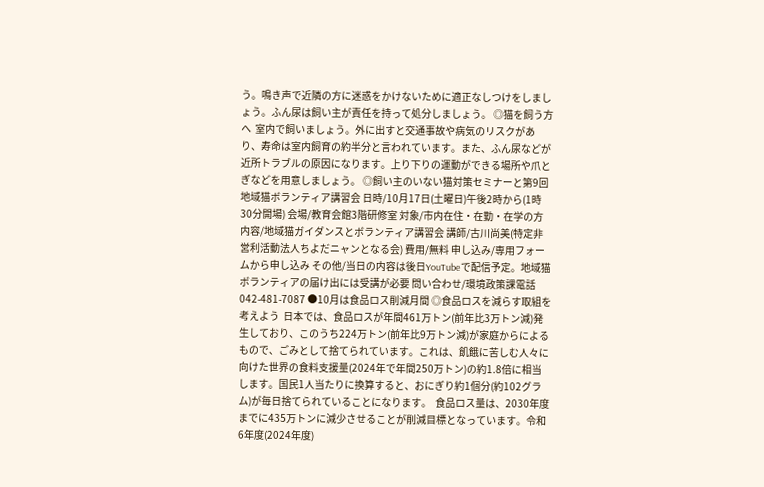う。鳴き声で近隣の方に迷惑をかけないために適正なしつけをしましょう。ふん尿は飼い主が責任を持って処分しましょう。 ◎猫を飼う方へ  室内で飼いましょう。外に出すと交通事故や病気のリスクがあり、寿命は室内飼育の約半分と言われています。また、ふん尿などが近所トラブルの原因になります。上り下りの運動ができる場所や爪とぎなどを用意しましょう。 ◎飼い主のいない猫対策セミナーと第9回地域猫ボランティア講習会 日時/10月17日(土曜日)午後2時から(1時30分開場) 会場/教育会館3階研修室 対象/市内在住・在勤・在学の方 内容/地域猫ガイダンスとボランティア講習会 講師/古川尚美(特定非営利活動法人ちよだニャンとなる会) 費用/無料 申し込み/専用フォームから申し込み その他/当日の内容は後日YouTubeで配信予定。地域猫ボランティアの届け出には受講が必要 問い合わせ/環境政策課電話042-481-7087 ●10月は食品ロス削減月間 ◎食品ロスを減らす取組を考えよう  日本では、食品ロスが年間461万トン(前年比3万トン減)発生しており、このうち224万トン(前年比9万トン減)が家庭からによるもので、ごみとして捨てられています。これは、飢餓に苦しむ人々に向けた世界の食料支援量(2024年で年間250万トン)の約1.8倍に相当します。国民1人当たりに換算すると、おにぎり約1個分(約102グラム)が毎日捨てられていることになります。  食品ロス量は、2030年度までに435万トンに減少させることが削減目標となっています。令和6年度(2024年度)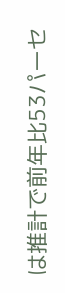は推計で前年比53パーセ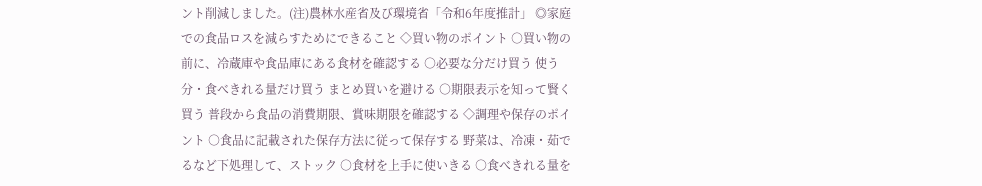ント削減しました。(注)農林水産省及び環境省「令和6年度推計」 ◎家庭での食品ロスを減らすためにできること ◇買い物のポイント ○買い物の前に、冷蔵庫や食品庫にある食材を確認する ○必要な分だけ買う 使う分・食べきれる量だけ買う まとめ買いを避ける ○期限表示を知って賢く買う 普段から食品の消費期限、賞味期限を確認する ◇調理や保存のポイント ○食品に記載された保存方法に従って保存する 野菜は、冷凍・茹でるなど下処理して、ストック ○食材を上手に使いきる ○食べきれる量を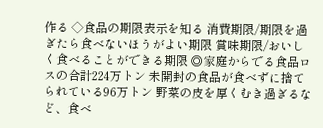作る ◇食品の期限表示を知る 消費期限/期限を過ぎたら食べないほうがよい期限 賞味期限/おいしく食べることができる期限 ◎家庭からでる食品ロスの合計224万トン 未開封の食品が食べずに捨てられている96万トン 野菜の皮を厚くむき過ぎるなど、食べ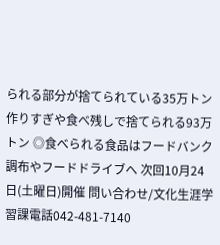られる部分が捨てられている35万トン 作りすぎや食べ残しで捨てられる93万トン ◎食べられる食品はフードバンク調布やフードドライブへ 次回10月24日(土曜日)開催 問い合わせ/文化生涯学習課電話042-481-7140